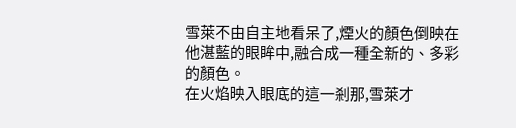雪萊不由自主地看呆了,煙火的顏色倒映在他湛藍的眼眸中,融合成一種全新的、多彩的顏色。
在火焰映入眼底的這一剎那,雪萊才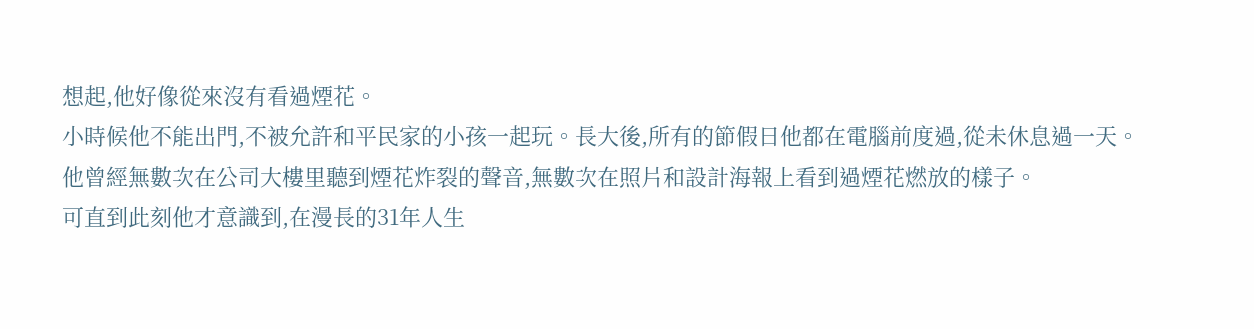想起,他好像從來沒有看過煙花。
小時候他不能出門,不被允許和平民家的小孩一起玩。長大後,所有的節假日他都在電腦前度過,從未休息過一天。
他曾經無數次在公司大樓里聽到煙花炸裂的聲音,無數次在照片和設計海報上看到過煙花燃放的樣子。
可直到此刻他才意識到,在漫長的31年人生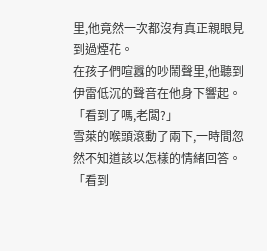里,他竟然一次都沒有真正親眼見到過煙花。
在孩子們喧囂的吵鬧聲里,他聽到伊雷低沉的聲音在他身下響起。
「看到了嗎,老闆?」
雪萊的喉頭滾動了兩下,一時間忽然不知道該以怎樣的情緒回答。
「看到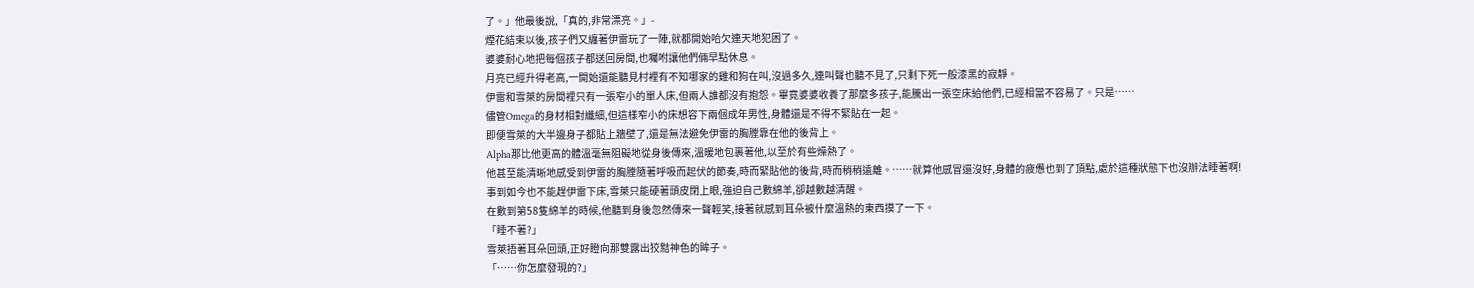了。」他最後說,「真的,非常漂亮。」-
煙花結束以後,孩子們又纏著伊雷玩了一陣,就都開始哈欠連天地犯困了。
婆婆耐心地把每個孩子都送回房間,也囑咐讓他們倆早點休息。
月亮已經升得老高,一開始還能聽見村裡有不知哪家的雞和狗在叫,沒過多久,連叫聲也聽不見了,只剩下死一般漆黑的寂靜。
伊雷和雪萊的房間裡只有一張窄小的單人床,但兩人誰都沒有抱怨。畢竟婆婆收養了那麼多孩子,能騰出一張空床給他們,已經相當不容易了。只是……
儘管Omega的身材相對纖細,但這樣窄小的床想容下兩個成年男性,身體還是不得不緊貼在一起。
即便雪萊的大半邊身子都貼上牆壁了,還是無法避免伊雷的胸膛靠在他的後背上。
Alpha那比他更高的體溫毫無阻礙地從身後傳來,溫暖地包裹著他,以至於有些燥熱了。
他甚至能清晰地感受到伊雷的胸膛隨著呼吸而起伏的節奏,時而緊貼他的後背,時而稍稍遠離。……就算他感冒還沒好,身體的疲憊也到了頂點,處於這種狀態下也沒辦法睡著啊!
事到如今也不能趕伊雷下床,雪萊只能硬著頭皮閉上眼,強迫自己數綿羊,卻越數越清醒。
在數到第58隻綿羊的時候,他聽到身後忽然傳來一聲輕笑,接著就感到耳朵被什麼溫熱的東西摸了一下。
「睡不著?」
雪萊捂著耳朵回頭,正好瞪向那雙露出狡黠神色的眸子。
「……你怎麼發現的?」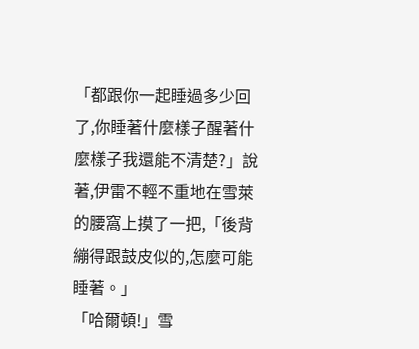「都跟你一起睡過多少回了,你睡著什麼樣子醒著什麼樣子我還能不清楚?」說著,伊雷不輕不重地在雪萊的腰窩上摸了一把,「後背繃得跟鼓皮似的,怎麼可能睡著。」
「哈爾頓!」雪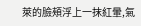萊的臉頰浮上一抹紅暈,氣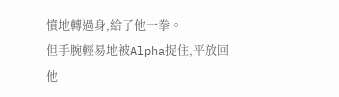憤地轉過身,給了他一拳。
但手腕輕易地被Alpha捉住,平放回他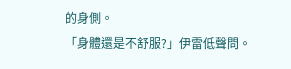的身側。
「身體還是不舒服?」伊雷低聲問。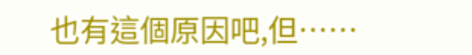也有這個原因吧,但……